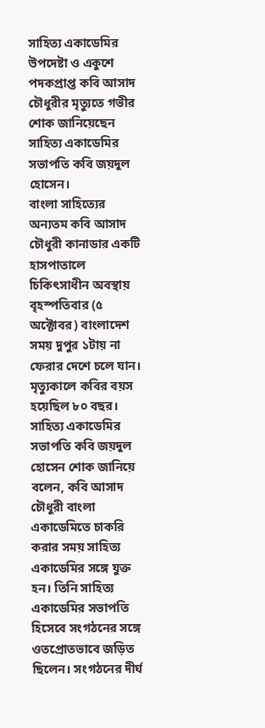সাহিত্য একাডেমির উপদেষ্টা ও একুশে পদকপ্রাপ্ত কবি আসাদ চৌধুরীর মৃত্যুতে গভীর শোক জানিয়েছেন সাহিত্য একাডেমির সভাপতি কবি জয়দুল হোসেন।
বাংলা সাহিত্যের অন্যতম কবি আসাদ চৌধুরী কানাডার একটি হাসপাতালে চিকিৎসাধীন অবস্থায় বৃহস্পতিবার (৫ অক্টোবর) বাংলাদেশ সময় দুপুর ১টায় না ফেরার দেশে চলে যান। মৃত্যুকালে কবির বয়স হয়েছিল ৮০ বছর।
সাহিত্য একাডেমির সভাপতি কবি জয়দুল হোসেন শোক জানিয়ে বলেন, কবি আসাদ চৌধুরী বাংলা একাডেমিতে চাকরি করার সময় সাহিত্য একাডেমির সঙ্গে যুক্ত হন। তিনি সাহিত্য একাডেমির সভাপতি হিসেবে সংগঠনের সঙ্গে ওতপ্রোতভাবে জড়িত ছিলেন। সংগঠনের দীর্ঘ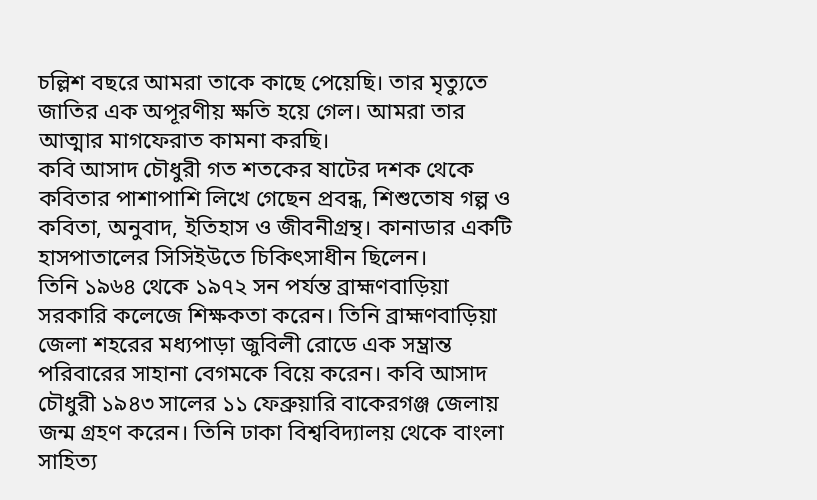চল্লিশ বছরে আমরা তাকে কাছে পেয়েছি। তার মৃত্যুতে জাতির এক অপূরণীয় ক্ষতি হয়ে গেল। আমরা তার আত্মার মাগফেরাত কামনা করছি।
কবি আসাদ চৌধুরী গত শতকের ষাটের দশক থেকে কবিতার পাশাপাশি লিখে গেছেন প্রবন্ধ, শিশুতোষ গল্প ও কবিতা, অনুবাদ, ইতিহাস ও জীবনীগ্রন্থ। কানাডার একটি হাসপাতালের সিসিইউতে চিকিৎসাধীন ছিলেন।
তিনি ১৯৬৪ থেকে ১৯৭২ সন পর্যন্ত ব্রাহ্মণবাড়িয়া সরকারি কলেজে শিক্ষকতা করেন। তিনি ব্রাহ্মণবাড়িয়া জেলা শহরের মধ্যপাড়া জুবিলী রোডে এক সম্ভ্রান্ত পরিবারের সাহানা বেগমকে বিয়ে করেন। কবি আসাদ চৌধুরী ১৯৪৩ সালের ১১ ফেব্রুয়ারি বাকেরগঞ্জ জেলায় জন্ম গ্রহণ করেন। তিনি ঢাকা বিশ্ববিদ্যালয় থেকে বাংলা সাহিত্য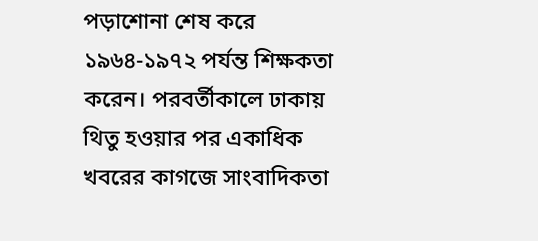পড়াশোনা শেষ করে ১৯৬৪-১৯৭২ পর্যন্ত শিক্ষকতা করেন। পরবর্তীকালে ঢাকায় থিতু হওয়ার পর একাধিক খবরের কাগজে সাংবাদিকতা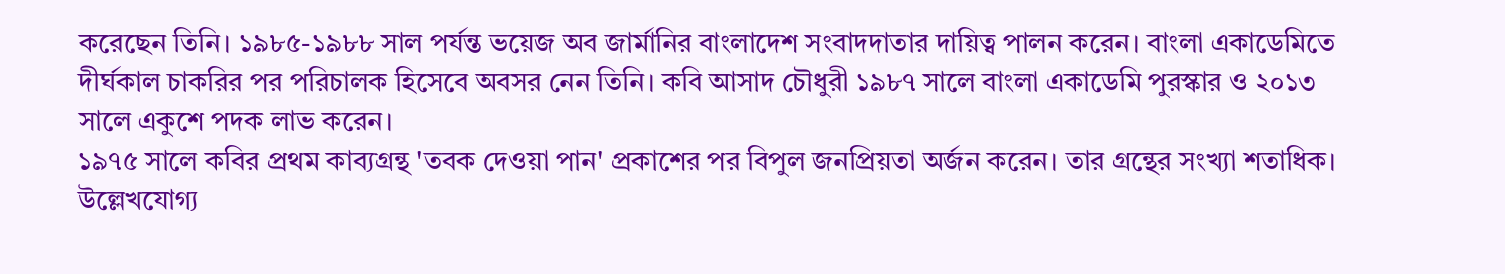করেছেন তিনি। ১৯৮৫-১৯৮৮ সাল পর্যন্ত ভয়েজ অব জার্মানির বাংলাদেশ সংবাদদাতার দায়িত্ব পালন করেন। বাংলা একাডেমিতে দীর্ঘকাল চাকরির পর পরিচালক হিসেবে অবসর নেন তিনি। কবি আসাদ চৌধুরী ১৯৮৭ সালে বাংলা একাডেমি পুরস্কার ও ২০১৩ সালে একুশে পদক লাভ করেন।
১৯৭৫ সালে কবির প্রথম কাব্যগ্রন্থ 'তবক দেওয়া পান' প্রকাশের পর বিপুল জনপ্রিয়তা অর্জন করেন। তার গ্রন্থের সংখ্যা শতাধিক। উল্লেখযোগ্য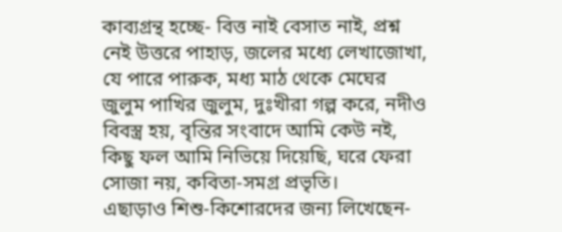কাব্যগ্রন্থ হচ্ছে- বিত্ত নাই বেসাত নাই, প্রশ্ন নেই উত্তরে পাহাড়, জলের মধ্যে লেখাজোখা, যে পারে পারুক, মধ্য মাঠ থেকে মেঘের জুলুম পাখির জুলুম, দুঃখীরা গল্প করে, নদীও বিবস্ত্র হয়, বৃন্তির সংবাদে আমি কেউ নই, কিছু ফল আমি নিভিয়ে দিয়েছি, ঘরে ফেরা সোজা নয়, কবিতা-সমগ্র প্রভৃতি।
এছাড়াও শিশু-কিশোরদের জন্য লিখেছেন-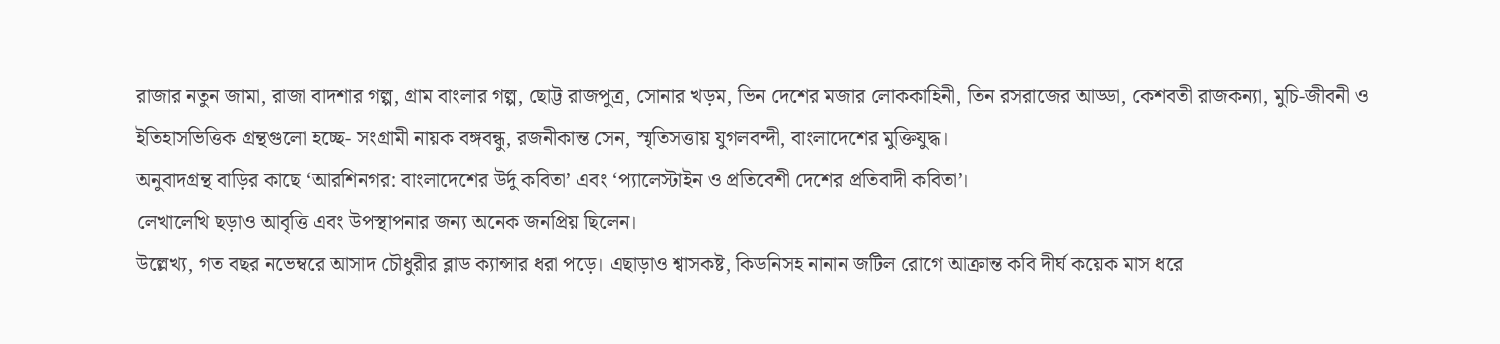রাজার নতুন জামা, রাজা বাদশার গল্প, গ্রাম বাংলার গল্প, ছোট্ট রাজপুত্র, সোনার খড়ম, ভিন দেশের মজার লোককাহিনী, তিন রসরাজের আড্ডা, কেশবতী রাজকন্যা, মুচি-জীবনী ও ইতিহাসভিত্তিক গ্রন্থগুলো হচ্ছে- সংগ্রামী নায়ক বঙ্গবন্ধু, রজনীকান্ত সেন, স্মৃতিসত্তায় যুগলবন্দী, বাংলাদেশের মুক্তিযুদ্ধ।
অনুবাদগ্রন্থ বাড়ির কাছে ‘আরশিনগর: বাংলাদেশের উর্দু কবিতা’ এবং ‘প্যালেস্টাইন ও প্রতিবেশী দেশের প্রতিবাদী কবিতা’।
লেখালেখি ছড়াও আবৃত্তি এবং উপস্থাপনার জন্য অনেক জনপ্রিয় ছিলেন।
উল্লেখ্য, গত বছর নভেম্বরে আসাদ চৌধুরীর ব্লাড ক্যান্সার ধরা পড়ে। এছাড়াও শ্বাসকষ্ট, কিডনিসহ নানান জটিল রোগে আক্রান্ত কবি দীর্ঘ কয়েক মাস ধরে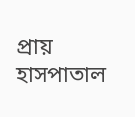প্রায় হাসপাতাল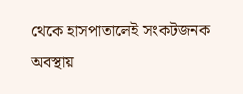থেকে হাসপাতালেই সংকটজনক অবস্থায়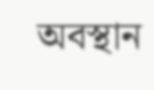অবস্থান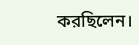করছিলেন।